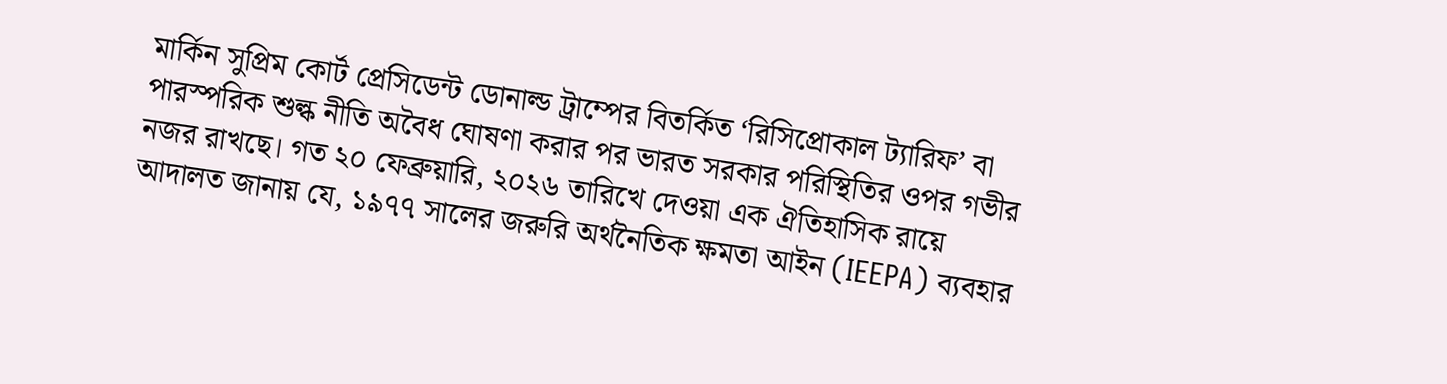মার্কিন সুপ্রিম কোর্ট প্রেসিডেন্ট ডোনাল্ড ট্রাম্পের বিতর্কিত ‘রিসিপ্রোকাল ট্যারিফ’ বা পারস্পরিক শুল্ক নীতি অবৈধ ঘোষণা করার পর ভারত সরকার পরিস্থিতির ওপর গভীর নজর রাখছে। গত ২০ ফেব্রুয়ারি, ২০২৬ তারিখে দেওয়া এক ঐতিহাসিক রায়ে আদালত জানায় যে, ১৯৭৭ সালের জরুরি অর্থনৈতিক ক্ষমতা আইন (IEEPA) ব্যবহার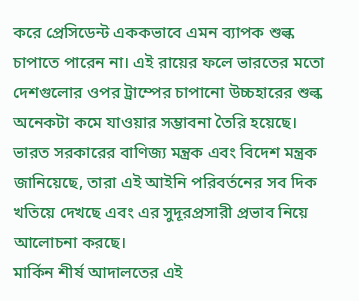করে প্রেসিডেন্ট এককভাবে এমন ব্যাপক শুল্ক চাপাতে পারেন না। এই রায়ের ফলে ভারতের মতো দেশগুলোর ওপর ট্রাম্পের চাপানো উচ্চহারের শুল্ক অনেকটা কমে যাওয়ার সম্ভাবনা তৈরি হয়েছে। ভারত সরকারের বাণিজ্য মন্ত্রক এবং বিদেশ মন্ত্রক জানিয়েছে, তারা এই আইনি পরিবর্তনের সব দিক খতিয়ে দেখছে এবং এর সুদূরপ্রসারী প্রভাব নিয়ে আলোচনা করছে।
মার্কিন শীর্ষ আদালতের এই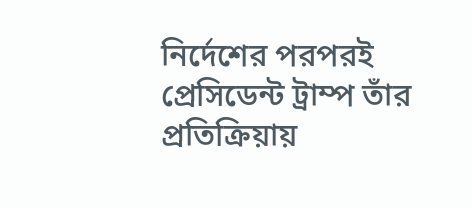নির্দেশের পরপরই প্রেসিডেন্ট ট্রাম্প তাঁর প্রতিক্রিয়ায়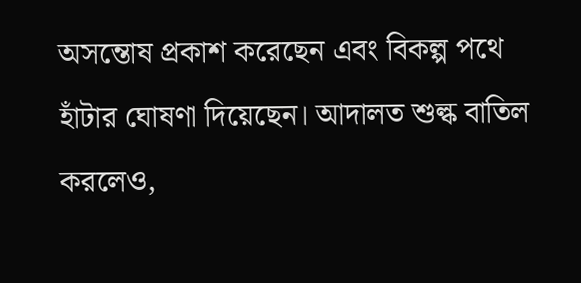অসন্তোষ প্রকাশ করেছেন এবং বিকল্প পথে হাঁটার ঘোষণা দিয়েছেন। আদালত শুল্ক বাতিল করলেও,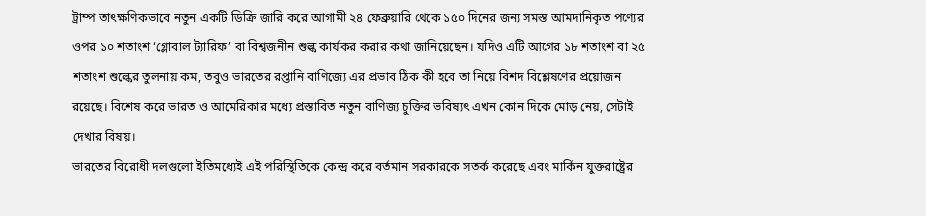ট্রাম্প তাৎক্ষণিকভাবে নতুন একটি ডিক্রি জারি করে আগামী ২৪ ফেব্রুয়ারি থেকে ১৫০ দিনের জন্য সমস্ত আমদানিকৃত পণ্যের ওপর ১০ শতাংশ ‘গ্লোবাল ট্যারিফ’ বা বিশ্বজনীন শুল্ক কার্যকর করার কথা জানিয়েছেন। যদিও এটি আগের ১৮ শতাংশ বা ২৫ শতাংশ শুল্কের তুলনায় কম, তবুও ভারতের রপ্তানি বাণিজ্যে এর প্রভাব ঠিক কী হবে তা নিয়ে বিশদ বিশ্লেষণের প্রয়োজন রয়েছে। বিশেষ করে ভারত ও আমেরিকার মধ্যে প্রস্তাবিত নতুন বাণিজ্য চুক্তির ভবিষ্যৎ এখন কোন দিকে মোড় নেয়, সেটাই দেখার বিষয়।
ভারতের বিরোধী দলগুলো ইতিমধ্যেই এই পরিস্থিতিকে কেন্দ্র করে বর্তমান সরকারকে সতর্ক করেছে এবং মার্কিন যুক্তরাষ্ট্রের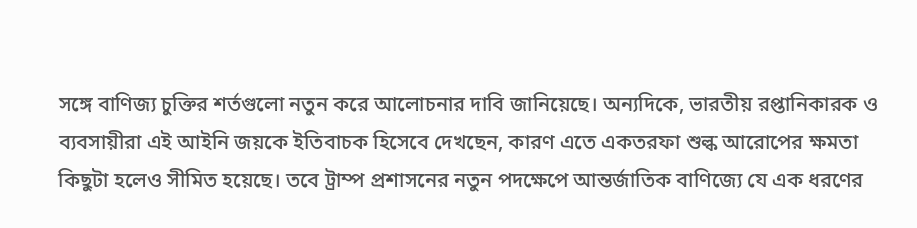সঙ্গে বাণিজ্য চুক্তির শর্তগুলো নতুন করে আলোচনার দাবি জানিয়েছে। অন্যদিকে, ভারতীয় রপ্তানিকারক ও ব্যবসায়ীরা এই আইনি জয়কে ইতিবাচক হিসেবে দেখছেন, কারণ এতে একতরফা শুল্ক আরোপের ক্ষমতা কিছুটা হলেও সীমিত হয়েছে। তবে ট্রাম্প প্রশাসনের নতুন পদক্ষেপে আন্তর্জাতিক বাণিজ্যে যে এক ধরণের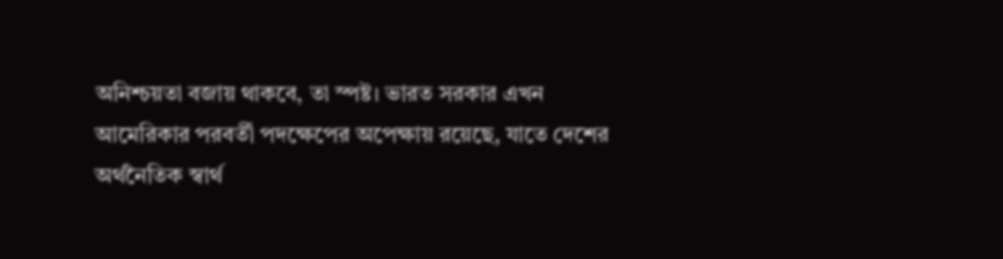অনিশ্চয়তা বজায় থাকবে, তা স্পষ্ট। ভারত সরকার এখন আমেরিকার পরবর্তী পদক্ষেপের অপেক্ষায় রয়েছে, যাতে দেশের অর্থনৈতিক স্বার্থ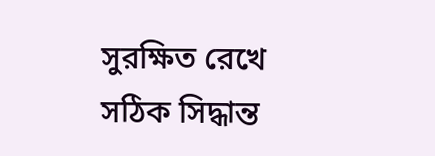সুরক্ষিত রেখে সঠিক সিদ্ধান্ত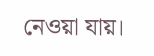নেওয়া যায়।